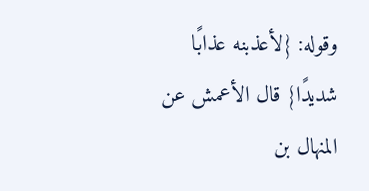وقوله: {لأعذبنه عذابًا شديدًا} قال الأعمش عن المنهال بن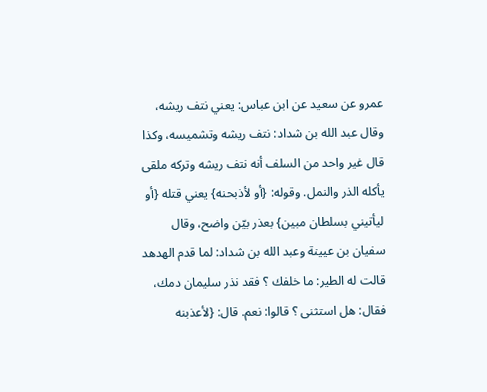عمرو عن سعيد عن ابن عباس: يعني نتف ريشه، وقال عبد الله بن شداد: نتف ريشه وتشميسه، وكذا قال غير واحد من السلف أنه نتف ريشه وتركه ملقى يأكله الذر والنمل. وقوله: {أو لأذبحنه} يعني قتله {أو ليأتيني بسلطان مبين} بعذر بيّن واضح، وقال سفيان بن عيينة وعبد الله بن شداد: لما قدم الهدهد قالت له الطير: ما خلفك ؟ فقد نذر سليمان دمك، فقال: هل استثنى ؟ قالوا: نعم. قال: {لأعذبنه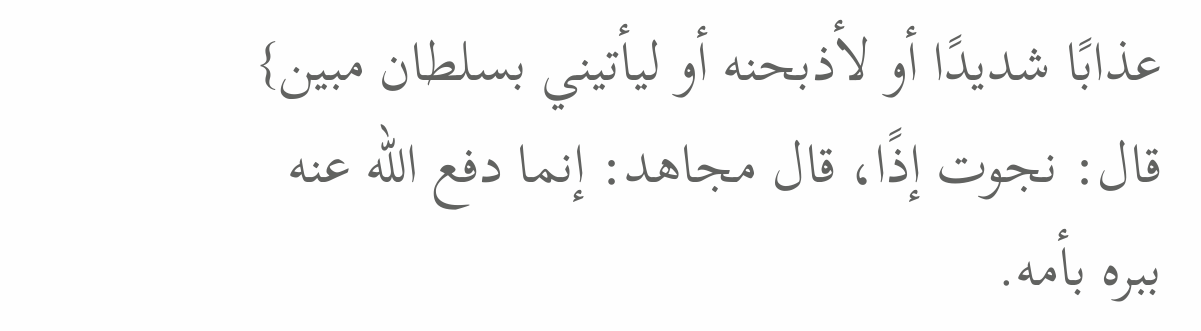عذابًا شديدًا أو لأذبحنه أو ليأتيني بسلطان مبين} قال: نجوت إذًا، قال مجاهد: إنما دفع الله عنه ببره بأمه.